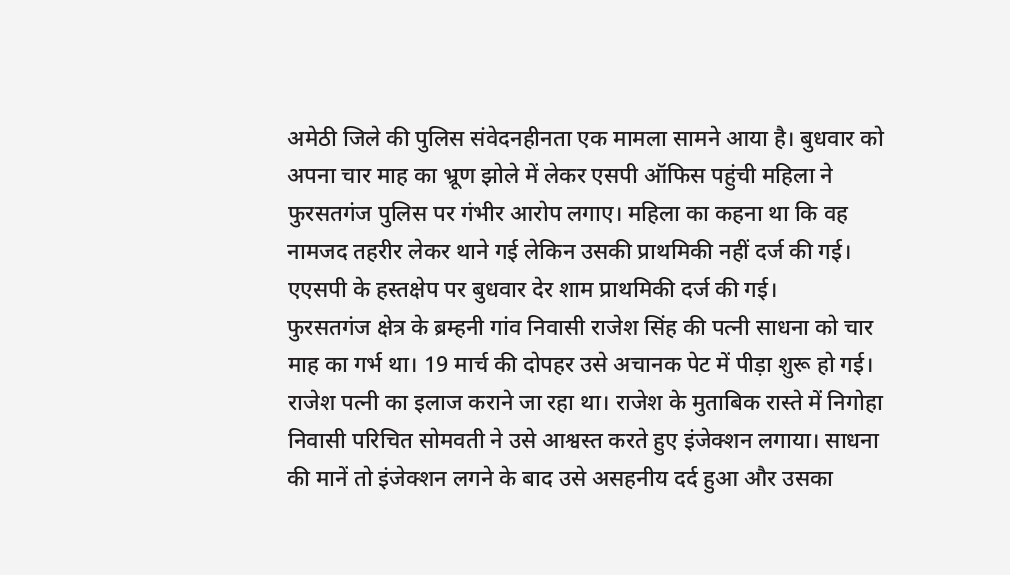अमेठी जिले की पुलिस संवेदनहीनता एक मामला सामने आया है। बुधवार को अपना चार माह का भ्रूण झोले में लेकर एसपी ऑफिस पहुंची महिला ने फुरसतगंज पुलिस पर गंभीर आरोप लगाए। महिला का कहना था कि वह नामजद तहरीर लेकर थाने गई लेकिन उसकी प्राथमिकी नहीं दर्ज की गई। एएसपी के हस्तक्षेप पर बुधवार देर शाम प्राथमिकी दर्ज की गई।
फुरसतगंज क्षेत्र के ब्रम्हनी गांव निवासी राजेश सिंह की पत्नी साधना को चार माह का गर्भ था। 19 मार्च की दोपहर उसे अचानक पेट में पीड़ा शुरू हो गई। राजेश पत्नी का इलाज कराने जा रहा था। राजेश के मुताबिक रास्ते में निगोहा निवासी परिचित सोमवती ने उसे आश्वस्त करते हुए इंजेक्शन लगाया। साधना की मानें तो इंजेक्शन लगने के बाद उसे असहनीय दर्द हुआ और उसका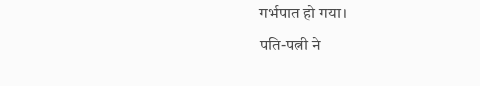गर्भपात हो गया।
पति-पत्नी ने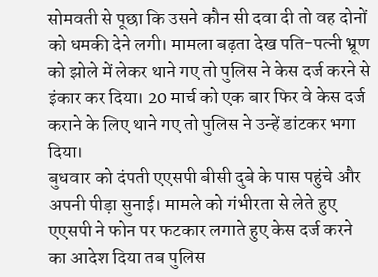सोमवती से पूछा कि उसने कौन सी दवा दी तो वह दोनों को धमकी देने लगी। मामला बढ़ता देख पति-पत्नी भ्रूण को झोले में लेकर थाने गए तो पुलिस ने केस दर्ज करने से इंकार कर दिया। 20 मार्च को एक बार फिर वे केस दर्ज कराने के लिए थाने गए तो पुलिस ने उन्हें डांटकर भगा दिया।
बुधवार को दंपती एएसपी बीसी दुबे के पास पहुंचे और अपनी पीड़ा सुनाई। मामले को गंभीरता से लेते हुए एएसपी ने फोन पर फटकार लगाते हुए केस दर्ज करने का आदेश दिया तब पुलिस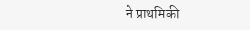ने प्राथमिकी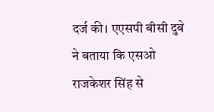दर्ज की। एएसपी बीसी दुबे ने बताया कि एसओ राजकेशर सिंह से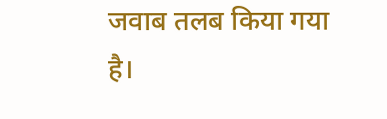जवाब तलब किया गया है।